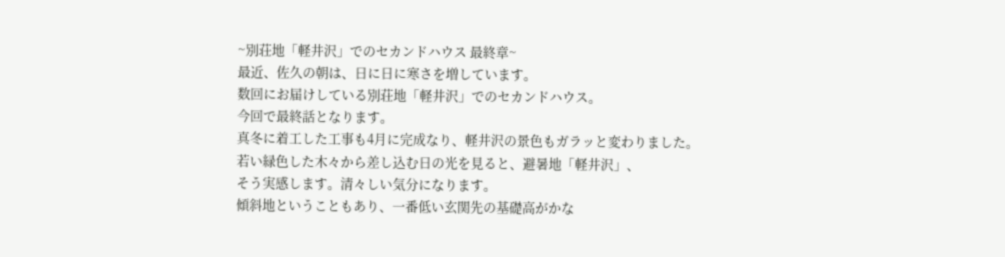~別荘地「軽井沢」でのセカンドハウス 最終章~
最近、佐久の朝は、日に日に寒さを増しています。
数回にお届けしている別荘地「軽井沢」でのセカンドハウス。
今回で最終話となります。
真冬に着工した工事も4月に完成なり、軽井沢の景色もガラッと変わりました。
若い緑色した木々から差し込む日の光を見ると、避暑地「軽井沢」、
そう実感します。清々しい気分になります。
傾斜地ということもあり、一番低い玄関先の基礎高がかな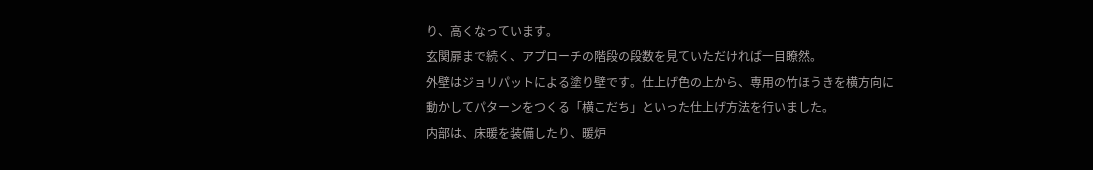り、高くなっています。
玄関扉まで続く、アプローチの階段の段数を見ていただければ一目瞭然。
外壁はジョリパットによる塗り壁です。仕上げ色の上から、専用の竹ほうきを横方向に
動かしてパターンをつくる「横こだち」といった仕上げ方法を行いました。
内部は、床暖を装備したり、暖炉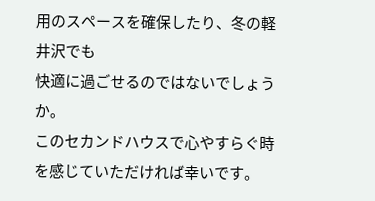用のスペースを確保したり、冬の軽井沢でも
快適に過ごせるのではないでしょうか。
このセカンドハウスで心やすらぐ時を感じていただければ幸いです。